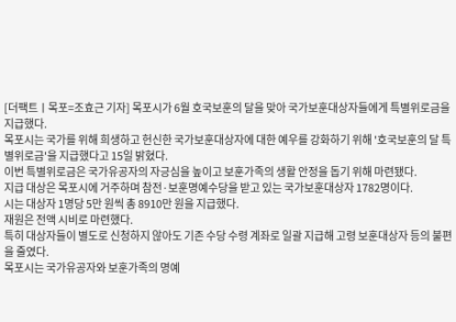[더팩트ㅣ목포=조효근 기자] 목포시가 6월 호국보훈의 달을 맞아 국가보훈대상자들에게 특별위로금을 지급했다.
목포시는 국가를 위해 희생하고 헌신한 국가보훈대상자에 대한 예우를 강화하기 위해 '호국보훈의 달 특별위로금'을 지급했다고 15일 밝혔다.
이번 특별위로금은 국가유공자의 자긍심을 높이고 보훈가족의 생활 안정을 돕기 위해 마련됐다.
지급 대상은 목포시에 거주하며 참전·보훈명예수당을 받고 있는 국가보훈대상자 1782명이다.
시는 대상자 1명당 5만 원씩 총 8910만 원을 지급했다.
재원은 전액 시비로 마련했다.
특히 대상자들이 별도로 신청하지 않아도 기존 수당 수령 계좌로 일괄 지급해 고령 보훈대상자 등의 불편을 줄였다.
목포시는 국가유공자와 보훈가족의 명예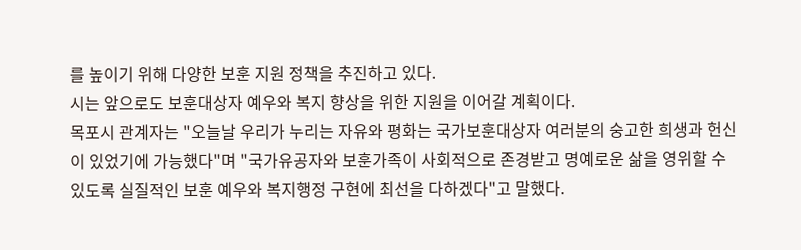를 높이기 위해 다양한 보훈 지원 정책을 추진하고 있다.
시는 앞으로도 보훈대상자 예우와 복지 향상을 위한 지원을 이어갈 계획이다.
목포시 관계자는 "오늘날 우리가 누리는 자유와 평화는 국가보훈대상자 여러분의 숭고한 희생과 헌신이 있었기에 가능했다"며 "국가유공자와 보훈가족이 사회적으로 존경받고 명예로운 삶을 영위할 수 있도록 실질적인 보훈 예우와 복지행정 구현에 최선을 다하겠다"고 말했다.